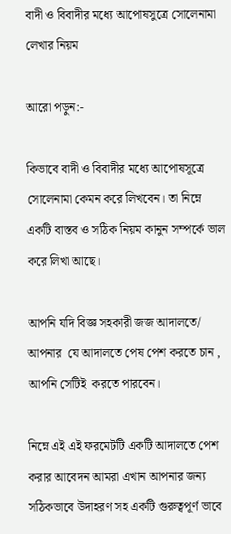বাদী ও বিবাদীর মধ্যে আপোষসুত্রে সোলেনামা লেখার নিয়ম

আরো পড়ুন:-

কিভাবে বাদী ও বিবাদীর মধ্যে আপোষসূত্রে সোলেনামা কেমন করে লিখবেন। তা নিম্নে একটি বাস্তব ও সঠিক নিয়ম কানুন সম্পর্কে ভাল করে লিখা আছে।

আপনি যদি বিজ্ঞ সহকারী জজ আদালতে/ আপনার  যে আদালতে পেষ পেশ করতে চান , আপনি সেটিই  করতে পারবেন।

নিম্নে এই এই ফরমেটটি একটি আদালতে পেশ করার আবেদন আমরা এখান আপনার জন্য সঠিকভাবে উদাহরণ সহ একটি গুরুত্বপূর্ণ ভাবে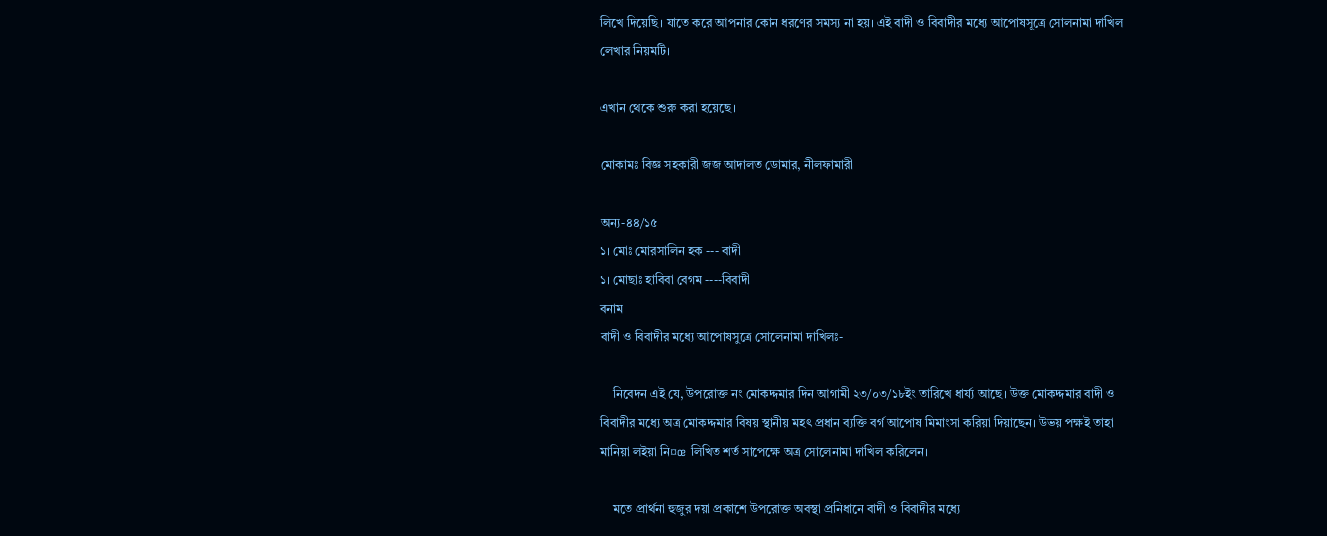লিখে দিয়েছি। যাতে করে আপনার কোন ধরণের সমস্য না হয়। এই বাদী ও বিবাদীর মধ্যে আপোষসূত্রে সোলনামা দাখিল লেখার নিয়মটি।

এখান থেকে শুরু করা হয়েছে।

মোকামঃ বিজ্ঞ সহকারী জজ আদালত ডোমার, নীলফামারী

অন্য-৪৪/১৫
১। মোঃ মোরসালিন হক --- বাদী
১। মোছাঃ হাবিবা বেগম ----বিবাদী
বনাম
বাদী ও বিবাদীর মধ্যে আপোষসুত্রে সোলেনামা দাখিলঃ-

    নিবেদন এই যে, উপরোক্ত নং মোকদ্দমার দিন আগামী ২৩/০৩/১৮ইং তারিখে ধার্য্য আছে। উক্ত মোকদ্দমার বাদী ও বিবাদীর মধ্যে অত্র মোকদ্দমার বিষয় স্থানীয় মহৎ প্রধান ব্যক্তি বর্গ আপোষ মিমাংসা করিয়া দিয়াছেন। উভয় পক্ষই তাহা মানিয়া লইয়া নি¤œ লিখিত শর্ত সাপেক্ষে অত্র সোলেনামা দাখিল করিলেন।

    মতে প্রার্থনা হুজুর দয়া প্রকাশে উপরোক্ত অবস্থা প্রনিধানে বাদী ও বিবাদীর মধ্যে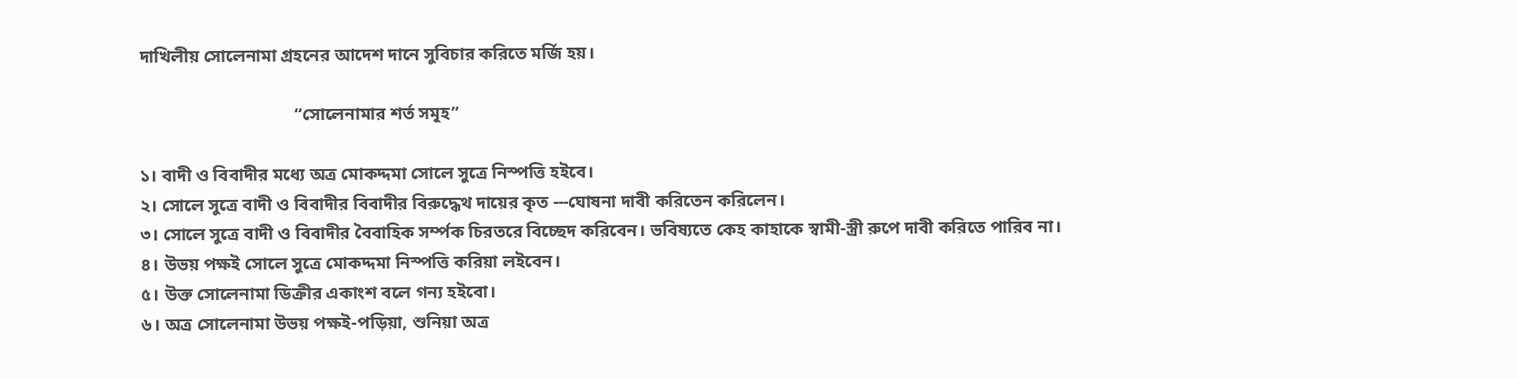দাখিলীয় সোলেনামা গ্রহনের আদেশ দানে সুবিচার করিতে মর্জি হয়।

                                   “সোলেনামার শর্ত সমূহ”

১। বাদী ও বিবাদীর মধ্যে অত্র মোকদ্দমা সোলে সুত্রে নিস্পত্তি হইবে।
২। সোলে সুত্রে বাদী ও বিবাদীর বিবাদীর বিরুদ্ধেথ দায়ের কৃত ---ঘোষনা দাবী করিতেন করিলেন।
৩। সোলে সুত্রে বাদী ও বিবাদীর বৈবাহিক সর্ম্পক চিরতরে বিচ্ছেদ করিবেন। ভবিষ্যতে কেহ কাহাকে স্বামী-স্ত্রী রুপে দাবী করিতে পারিব না।
৪। উভয় পক্ষই সোলে সুত্রে মোকদ্দমা নিস্পত্তি করিয়া লইবেন।
৫। উক্ত সোলেনামা ডিক্রীর একাংশ বলে গন্য হইবো।
৬। অত্র সোলেনামা উভয় পক্ষই-পড়িয়া, শুনিয়া অত্র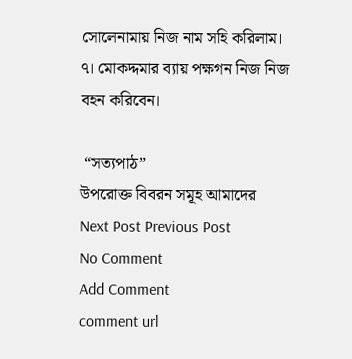সোলেনামায় নিজ নাম সহি করিলাম।
৭। মোকদ্দমার ব্যায় পক্ষগন নিজ নিজ বহন করিবেন।

 “সত্যপাঠ”
উপরোক্ত বিবরন সমূহ আমাদের
Next Post Previous Post
No Comment
Add Comment
comment url